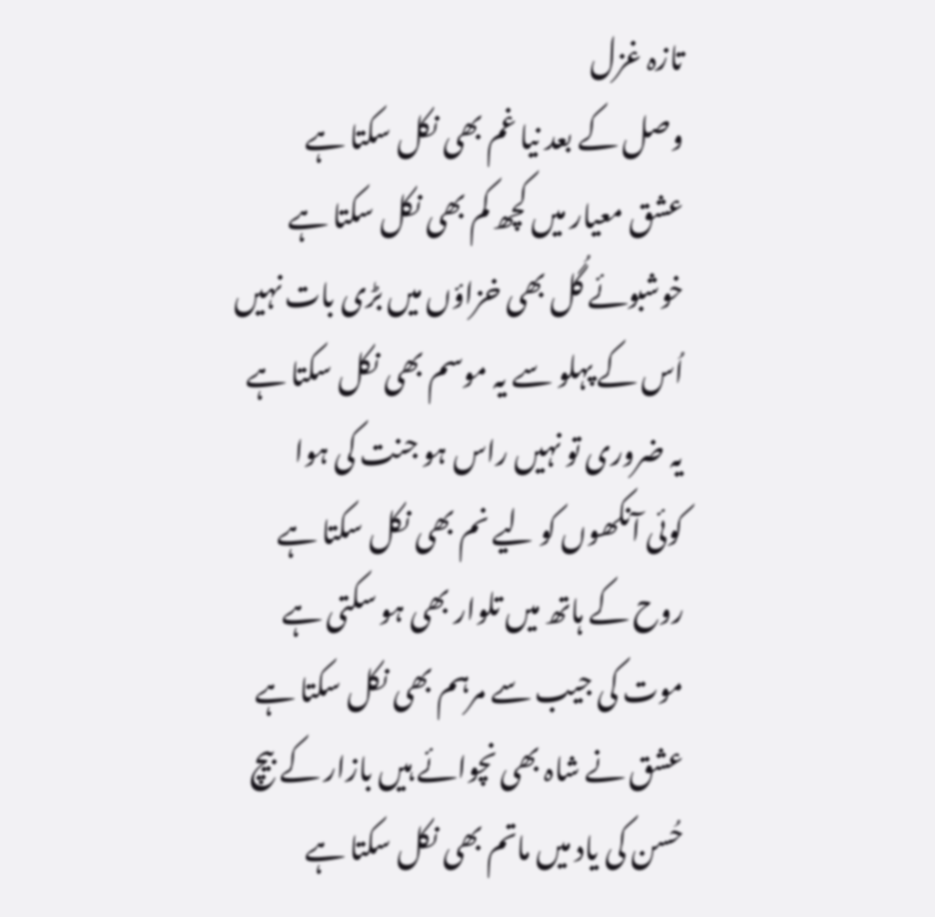تازہ غزل
وصل کے بعد نیا غم بھی نکل سکتا ہے
عشق معیار میں کچھ کم بھی نکل سکتا ہے
خوشبوئے گُل بھی خزاؤں میں بڑی بات نہیں
اُس کے پہلو سے یہ موسم بھی نکل سکتا ہے
یہ ضروری تو نہیں راس ہو جنت کی ہوا
کوئی آنکھوں کو لیے نم بھی نکل سکتا ہے
روح کے ہاتھ میں تلوار بھی ہو سکتی ہے
موت کی جیب سے مرہم بھی نکل سکتا ہے
عشق نے شاہ بھی نچوائے ہیں بازار کے بیچ
حُسن کی یاد میں ماتم بھی نکل سکتا ہے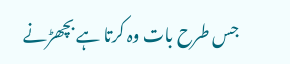جس طرح بات وہ کرتا ہے بچھڑنے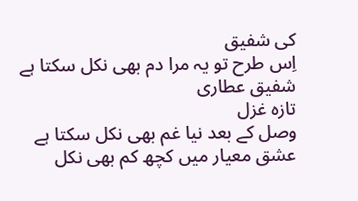کی شفیق
اِس طرح تو یہ مرا دم بھی نکل سکتا ہے
شفیق عطاری
تازہ غزل
وصل کے بعد نیا غم بھی نکل سکتا ہے
عشق معیار میں کچھ کم بھی نکل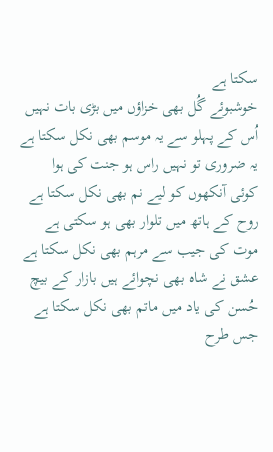سکتا ہے
خوشبوئے گُل بھی خزاؤں میں بڑی بات نہیں
اُس کے پہلو سے یہ موسم بھی نکل سکتا ہے
یہ ضروری تو نہیں راس ہو جنت کی ہوا
کوئی آنکھوں کو لیے نم بھی نکل سکتا ہے
روح کے ہاتھ میں تلوار بھی ہو سکتی ہے
موت کی جیب سے مرہم بھی نکل سکتا ہے
عشق نے شاہ بھی نچوائے ہیں بازار کے بیچ
حُسن کی یاد میں ماتم بھی نکل سکتا ہے
جس طرح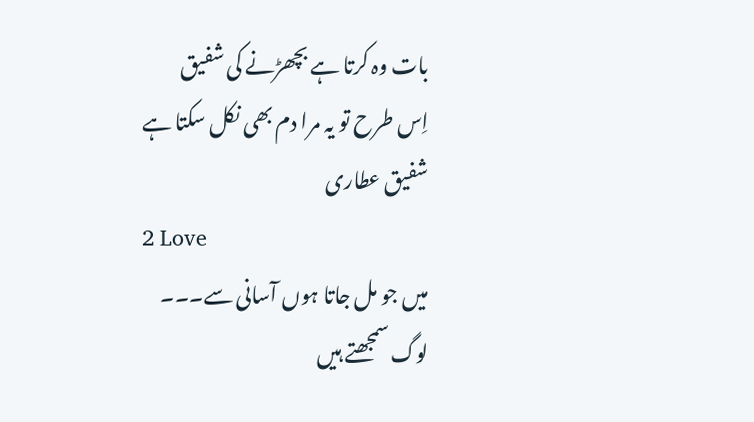بات وہ کرتا ہے بچھڑنے کی شفیق
اِس طرح تو یہ مرا دم بھی نکل سکتا ہے
شفیق عطاری
2 Love
میں جو مل جاتا ہوں آسانی سے۔۔۔
لوگ سمجھتے ہیں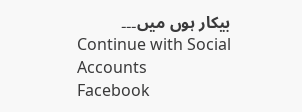بیکار ہوں میں۔۔۔
Continue with Social Accounts
Facebook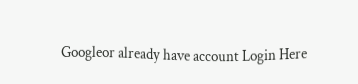Googleor already have account Login Here